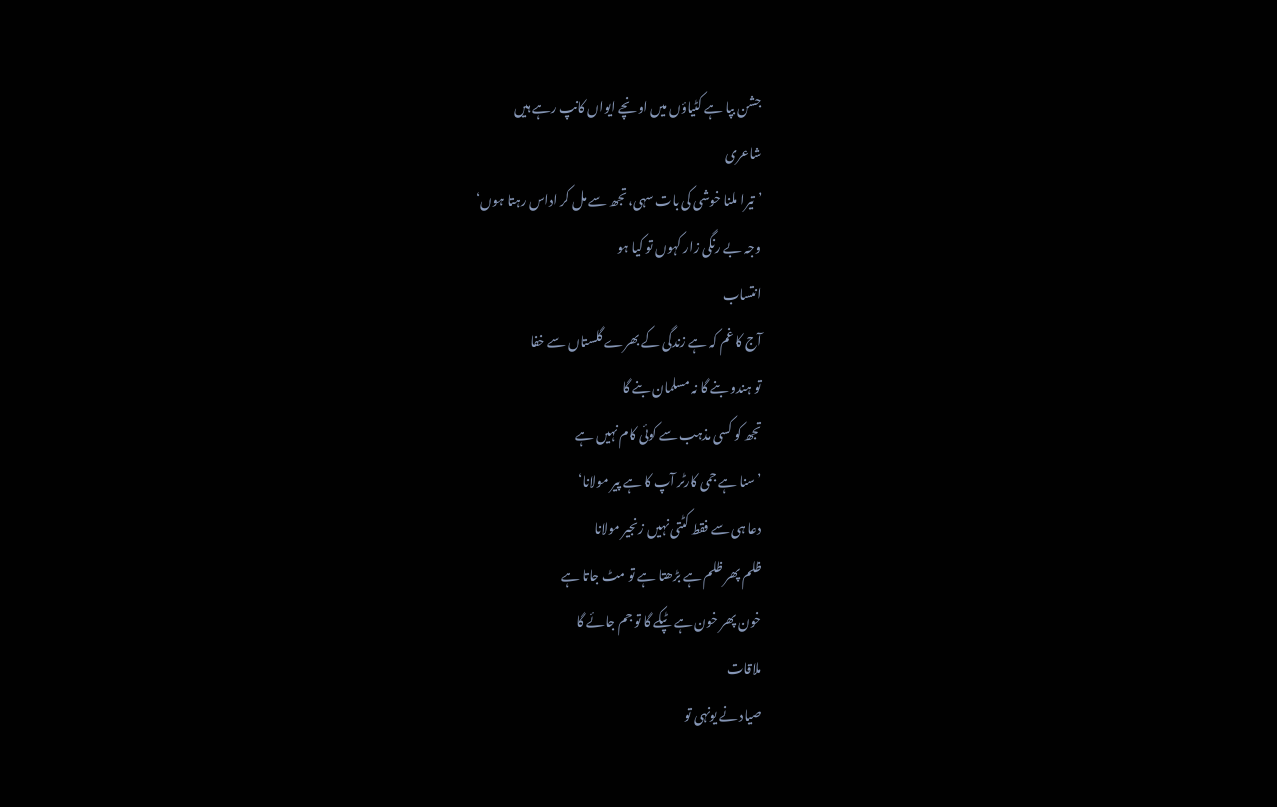جشن بپا ہے کٹیاؤں میں اونچے ایواں کانپ رہے ہیں
شاعری
’تیرا ملنا خوشی کی بات سہی، تجھ سے مل کر اداس رہتا ہوں‘
وجہ بے رنگی زار کہوں تو کیا ہو
انتساب
آج کا غم کہ ہے زندگی کے بھرے گلستاں سے خفا
تو ہندو بنے گا نہ مسلمان بنے گا
تجھ کو کسی مذہب سے کوئی کام نہیں ہے
’سنا ہے جمی کارٹر آپ کا ہے پیر مولانا‘
دعا ہی سے فقط کٹتی نہیں زنجیر مولانا
ظلم پھر ظلم ہے بڑھتا ہے تو مٹ جاتا ہے
خون پھر خون ہے ٹپکے گا تو جم جائے گا
ملاقات
صیاد نے یونہی تو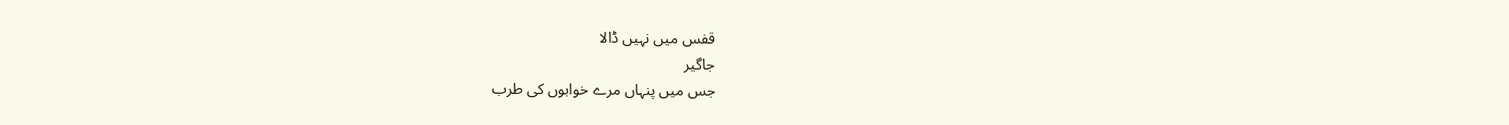قفس میں نہیں ڈالا
جاگیر
جس میں پنہاں مرے خوابوں کی طرب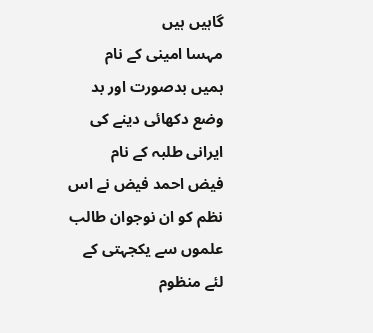گاہیں ہیں
مہسا امینی کے نام
ہمیں بدصورت اور بد وضع دکھائی دینے کی
ایرانی طلبہ کے نام
فیض احمد فیض نے اس نظم کو ان نوجوان طالب علموں سے یکجہتی کے لئے منظوم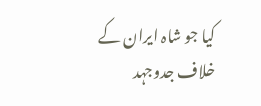کیا جو شاہ ایران کے خلاف جدوجہد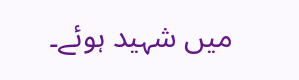میں شہید ہوئے۔